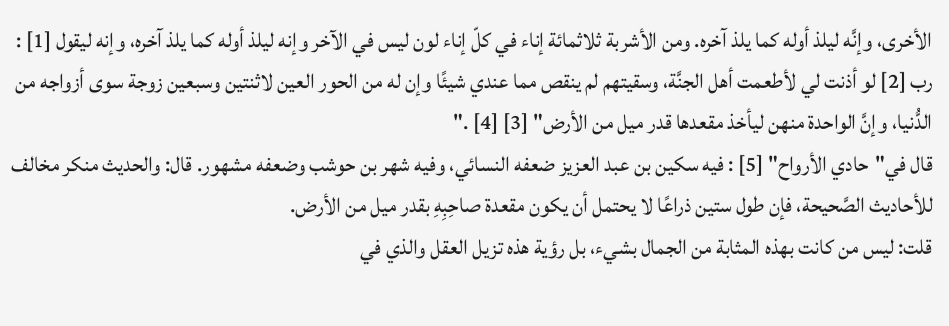الأخرى، وإنَّه ليلذ أوله كما يلذ آخره. ومن الأشربة ثلاثمائة إناء في كلّ إناء لون ليس في الآخر وإنه ليلذ أوله كما يلذ آخره، وإنه ليقول [1] : رب [2] لو أذنت لي لأطعمت أهل الجنَّة، وسقيتهم لم ينقص مما عندي شيئًا وإن له من الحور العين لاثنتين وسبعين زوجة سوى أزواجه من الدُّنيا، وإنَّ الواحدة منهن ليأخذ مقعدها قدر ميل من الأرض" [3] [4] ."
قال في"حادي الأرواح" [5] : فيه سكين بن عبد العزيز ضعفه النسائي، وفيه شهر بن حوشب وضعفه مشهور. قال: والحديث منكر مخالف للأحاديث الصَّحيحة، فإن طول ستين ذراعًا لا يحتمل أن يكون مقعدة صاحِبِهِ بقدر ميل من الأرض.
قلت: ليس من كانت بهذه المثابة من الجمال بشيء، بل رؤية هذه تزيل العقل والذي في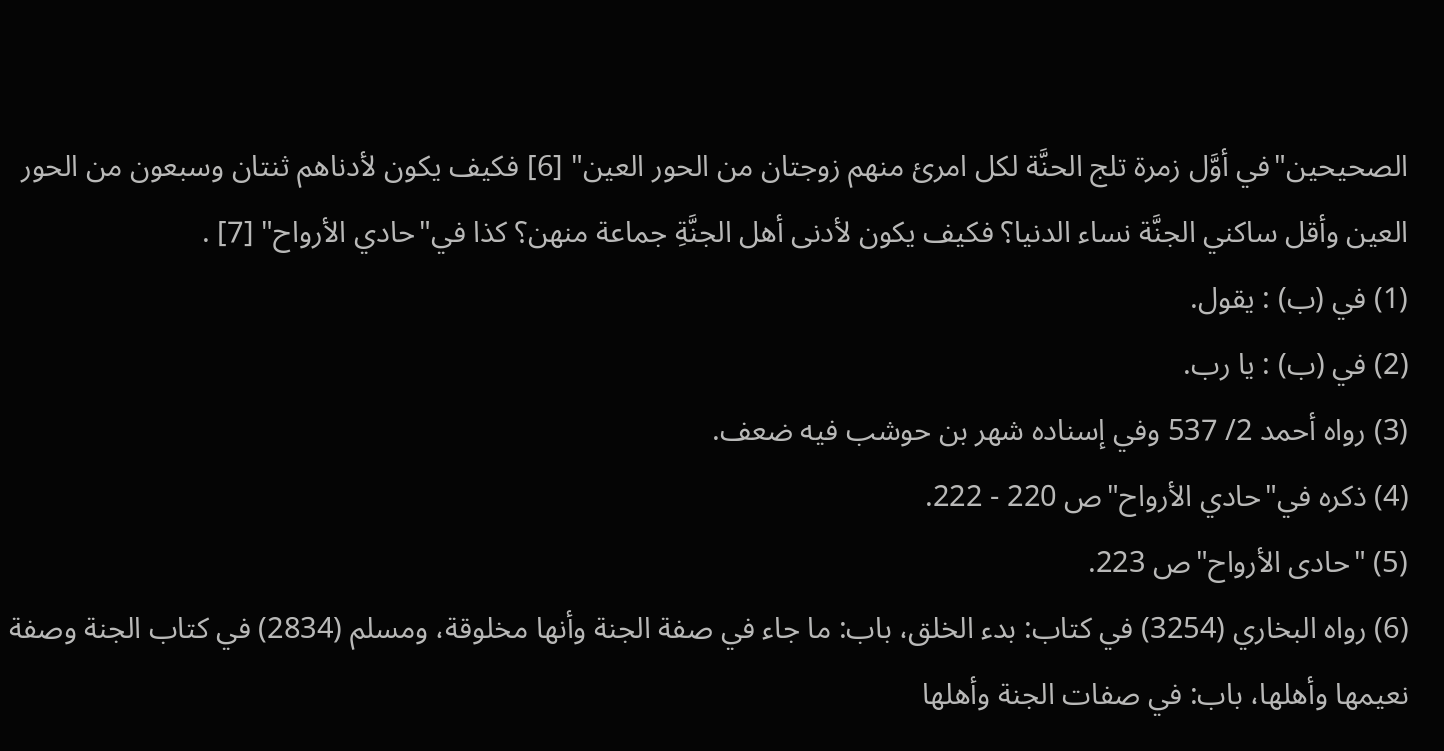الصحيحين"في أوَّل زمرة تلج الحنَّة لكل امرئ منهم زوجتان من الحور العين" [6] فكيف يكون لأدناهم ثنتان وسبعون من الحور العين وأقل ساكني الجنَّة نساء الدنيا؟ فكيف يكون لأدنى أهل الجنَّةِ جماعة منهن؟ كذا في"حادي الأرواح" [7] .
(1) في (ب) : يقول.
(2) في (ب) : يا رب.
(3) رواه أحمد 2/ 537 وفي إسناده شهر بن حوشب فيه ضعف.
(4) ذكره في"حادي الأرواح"ص 220 - 222.
(5) "حادى الأرواح"ص 223.
(6) رواه البخاري (3254) في كتاب: بدء الخلق، باب: ما جاء في صفة الجنة وأنها مخلوقة، ومسلم (2834) في كتاب الجنة وصفة نعيمها وأهلها، باب: في صفات الجنة وأهلها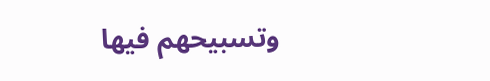وتسبيحهم فيها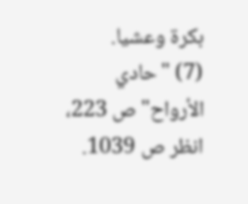بكرة وعشيا.
(7) "حادي الأرواح"ص 223، انظر ص 1039.